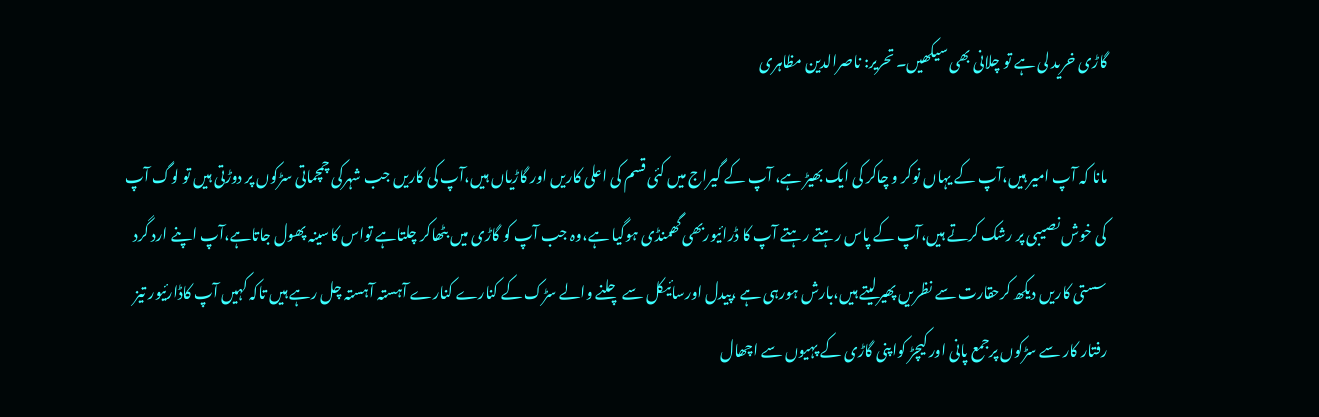گاڑی خرید لی ہے تو چلانی بھی سیکھیں۔ تحریر: ناصرالدین مظاہری

مانا کہ آپ امیر ہیں،آپ کے یہاں نوکر و چاکر کی ایک بھیڑ ہے، آپ کے گیراج میں کئی قسم کی اعلی کاریں اور گاڑیاں ہیں،آپ کی کاریں جب شہرکی چمچماتی سڑکوں پر دوڑتی ہیں تو لوگ آپ کی خوش نصیبی پر رشک کرتے ہیں،آپ کے پاس رہتے رہتے آپ کا ڈرائیوربھی گھمنڈی ہوگیا ہے،وہ جب آپ کو گاڑی میں بٹھاکر چلتاہے تواس کاسینہ پھول جاتاہے،آپ اپنے ارد گرد سستی کاریں دیکھ کرحقارت سے نظریں پھیرلیتے ہیں،بارش ہورہی ہے ،پیدل اورسائیکل سے چلنے والے سڑک کے کنارے کنارے آہستہ آہستہ چل رہے ہیں تاکہ کہیں آپ کاڈارئیور تیز رفتار کار سے سڑکوں پرجمع پانی اور کیچڑ کواپنی گاڑی کے پہیوں سے اچھال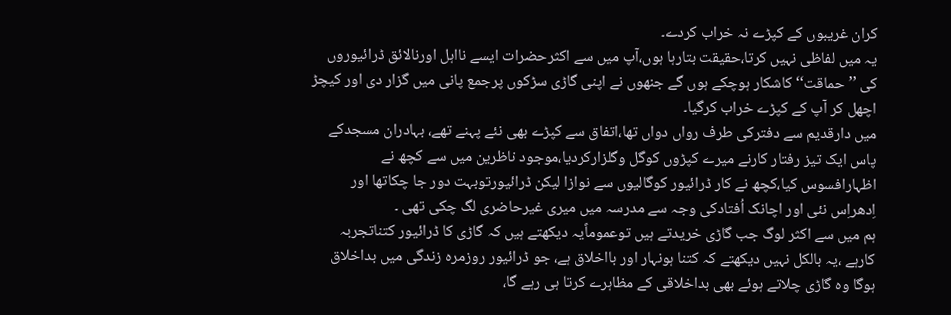کران غریبوں کے کپڑے نہ خراب کردے۔
یہ میں لفاظی نہیں کرتا،حقیقت بتارہا ہوں،آپ میں سے اکثرحضرات ایسے نااہل اورنالائق ڈرائیوروں کی ’’حماقت‘‘ کاشکار ہوچکے ہوں گے جنھوں نے اپنی گاڑی سڑکوں پرجمع پانی میں گزار دی اور کیچڑ اچھل کر آپ کے کپڑے خراب کرگیا۔
میں دارقدیم سے دفترکی طرف رواں دواں تھا،اتفاق سے کپڑے بھی نئے پہنے تھے، بہادران مسجدکے پاس ایک تیز رفتار کارنے میرے کپڑوں کوگل وگلزارکردیا،موجود ناظرین میں سے کچھ نے اظہارافسوس کیا،کچھ نے کار ڈرائیور کوگالیوں سے نوازا لیکن ڈرائیورتوبہت دور جا چکاتھا اور اِدھراِس نئی اور اچانک اُفتادکی وجہ سے مدرسہ میں میری غیرحاضری لگ چکی تھی ۔
ہم میں سے اکثر لوگ جب گاڑی خریدتے ہیں توعموماًیہ دیکھتے ہیں کہ گاڑی کا ڈرائیور کتناتجربہ کارہے ،یہ بالکل نہیں دیکھتے کہ کتنا ہونہار اور بااخلاق ہے، جو ڈرائیور روزمرہ زندگی میں بداخلاق ہوگا وہ گاڑی چلاتے ہوئے بھی بداخلاقی کے مظاہرے کرتا ہی رہے گا،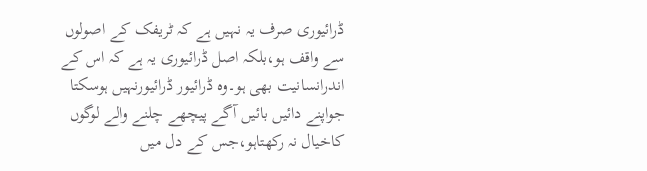ڈرائیوری صرف یہ نہیں ہے کہ ٹریفک کے اصولوں سے واقف ہو،بلکہ اصل ڈرائیوری یہ ہے کہ اس کے اندرانسانیت بھی ہو۔وہ ڈرائیور ڈرائیورنہیں ہوسکتا جواپنے دائیں بائیں آگے پیچھے چلنے والے لوگوں کاخیال نہ رکھتاہو،جس کے دل میں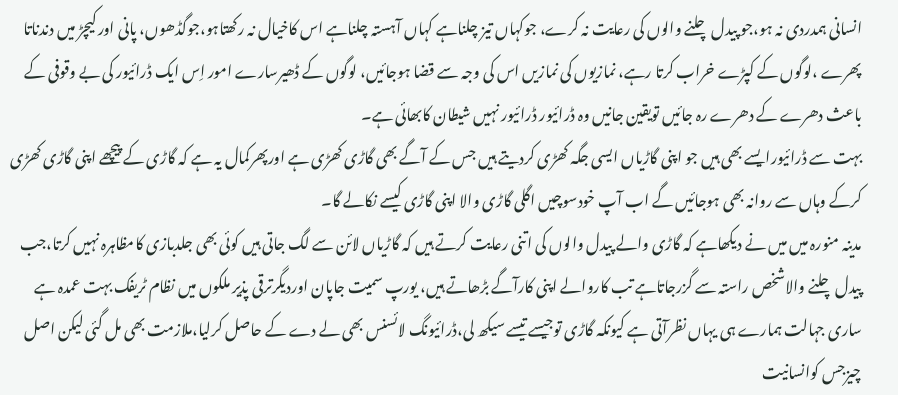انسانی ہمدردی نہ ہو،جو پیدل چلنے والوں کی رعایت نہ کرے، جوکہاں تیز چلناہے کہاں آہستہ چلناہے اس کاخیال نہ رکھتاہو،جوگڈھوں، پانی اور کیچڑ میں دندناتا پھرے ،لوگوں کے کپڑے خراب کرتا رہے، نمازیوں کی نمازیں اس کی وجہ سے قضا ہوجائیں، لوگوں کے ڈھیرسارے امور اِس ایک ڈرائیور کی بے وقوفی کے باعث دھرے کے دھرے رہ جائیں تویقین جانیں وہ ڈرائیور ڈرائیور نہیں شیطان کابھائی ہے۔
بہت سے ڈرائیورایسے بھی ہیں جو اپنی گاڑیاں ایسی جگہ کھڑی کردیتے ہیں جس کے آگے بھی گاڑی کھڑی ہے اورپھرکمال یہ ہے کہ گاڑی کے پیچھے اپنی گاڑی کھڑی کرکے وہاں سے روانہ بھی ہوجائیں گے اب آپ خودسوچیں اگلی گاڑی والا اپنی گاڑی کیسے نکالے گا۔
مدینہ منورہ میں میں نے دیکھاہے کہ گاڑی والے پیدل والوں کی اتنی رعایت کرتے ہیں کہ گاڑیاں لائن سے لگ جاتی ہیں کوئی بھی جلدبازی کامظاہرہ نہیں کرتا،جب پیدل چلنے والاشخص راستہ سے گزرجاتاہے تب کاروالے اپنی کارآگے بڑھاتے ہیں، یورپ سمیت جاپان اوردیگرترقی پذیر ملکوں میں نظام ٹریفک بہت عمدہ ہے ساری جہالت ہمارے ہی یہاں نظرآتی ہے کیونکہ گاڑی توجیسے تیسے سیکھ لی،ڈرائیونگ لائسنس بھی لے دے کے حاصل کرلیا،ملازمت بھی مل گئی لیکن اصل چیزجس کوانسانیت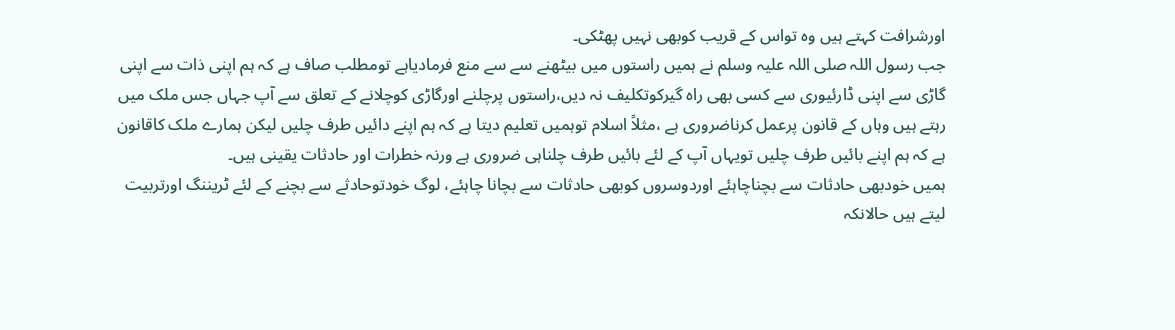اورشرافت کہتے ہیں وہ تواس کے قریب کوبھی نہیں پھٹکی۔
جب رسول اللہ صلی اللہ علیہ وسلم نے ہمیں راستوں میں بیٹھنے سے سے منع فرمادیاہے تومطلب صاف ہے کہ ہم اپنی ذات سے اپنی گاڑی سے اپنی ڈارئیوری سے کسی بھی راہ گیرکوتکلیف نہ دیں،راستوں پرچلنے اورگاڑی کوچلانے کے تعلق سے آپ جہاں جس ملک میں رہتے ہیں وہاں کے قانون پرعمل کرناضروری ہے ،مثلاً اسلام توہمیں تعلیم دیتا ہے کہ ہم اپنے دائیں طرف چلیں لیکن ہمارے ملک کاقانون ہے کہ ہم اپنے بائیں طرف چلیں تویہاں آپ کے لئے بائیں طرف چلناہی ضروری ہے ورنہ خطرات اور حادثات یقینی ہیں۔
ہمیں خودبھی حادثات سے بچناچاہئے اوردوسروں کوبھی حادثات سے بچانا چاہئے، لوگ خودتوحادثے سے بچنے کے لئے ٹریننگ اورتربیت لیتے ہیں حالانکہ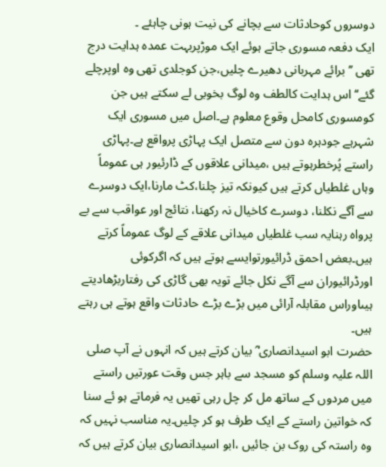دوسروں کوحادثات سے بچانے کی نیت ہونی چاہئے ۔
ایک دفعہ مسوری جاتے ہوئے ایک موڑپربہت عمدہ ہدایت درج تھی ’’برائے مہربانی دھیرے چلیں،جن کوجلدی تھی وہ اوپرچلے گئے‘‘اس ہدایت کالطف وہ لوگ بخوبی لے سکتے ہیں جن کومسوری کامحل وقوع معلوم ہے۔اصل میں مسوری ایک شہرہے جودہرہ دون سے متصل ایک پہاڑی پرواقع ہے۔پہاڑی راستے پُرخطرہوتے ہیں ،میدانی علاقوں کے ڈارئیور ہی عموماً وہاں غلطیاں کرتے ہیں کیونکہ تیز چلنا،کٹ مارنا،ایک دوسرے سے آگے نکلنا، دوسرے کاخیال نہ رکھنا، نتائج اور عواقب سے بے پرواہ رہنایہ سب غلطیاں میدانی علاقے کے لوگ عموماً کرتے ہیں۔بعض احمق ڈرائیورتوایسے ہوتے ہیں کہ اگرکوئی اورڈرائیوران سے آگے نکل جائے تویہ بھی گاڑی کی رفتاربڑھادیتے ہیںاوراس مقابلہ آرائی میں بڑے بڑے حادثات واقع ہوتے ہی رہتے ہیں۔
حضرت ابو اسیدانصاری ؓ بیان کرتے ہیں کہ انہوں نے آپ صلی اللہ علیہ وسلم کو مسجد سے باہر جس وقت عورتیں راستے میں مردوں کے ساتھ مل کر چل رہی تھیں یہ فرماتے ہو ئے سنا کہ خواتین راستے کے ایک طرف ہو کر چلیں۔یہ مناسب نہیں کہ وہ راستہ کی روک بن جائیں ،ابو اسیدانصاری بیان کرتے ہیں کہ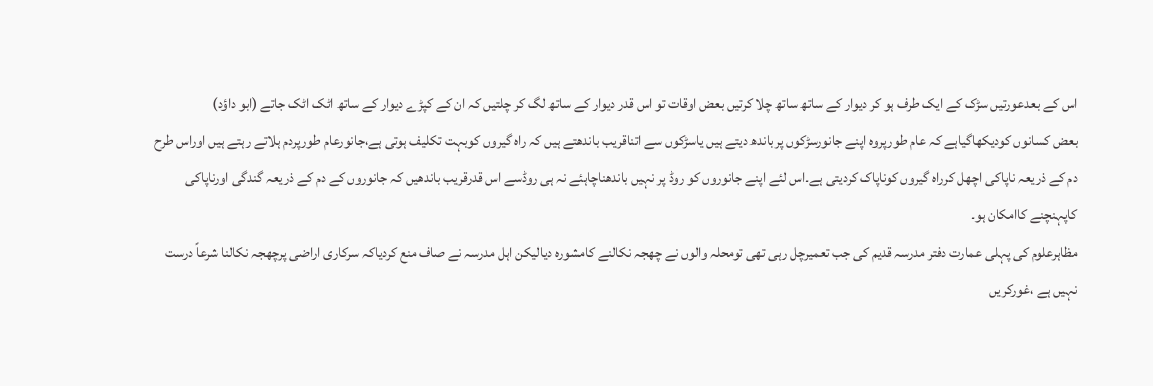اس کے بعدعورتیں سڑک کے ایک طرف ہو کر دیوار کے ساتھ ساتھ چلا کرتیں بعض اوقات تو اس قدر دیوار کے ساتھ لگ کر چلتیں کہ ان کے کپڑے دیوار کے ساتھ اٹک اٹک جاتے (ابو داؤد)
بعض کسانوں کودیکھاگیاہے کہ عام طورپروہ اپنے جانورسڑکوں پرباندھ دیتے ہیں یاسڑکوں سے اتناقریب باندھتے ہیں کہ راہ گیروں کوبہت تکلیف ہوتی ہے،جانورعام طورپردم ہلاتے رہتے ہیں اوراس طرح دم کے ذریعہ ناپاکی اچھل کرراہ گیروں کوناپاک کردیتی ہے۔اس لئے اپنے جانوروں کو روڈ پر نہیں باندھناچاہئے نہ ہی روڈسے اس قدرقریب باندھیں کہ جانوروں کے دم کے ذریعہ گندگی اورناپاکی کاپہنچنے کاامکان ہو۔
مظاہرعلوم کی پہلی عمارت دفتر مدرسہ قدیم کی جب تعمیرچل رہی تھی تومحلہ والوں نے چھجہ نکالنے کامشورہ دیالیکن اہل مدرسہ نے صاف منع کردیاکہ سرکاری اراضی پرچھجہ نکالنا شرعاً درست نہیں ہے ،غورکریں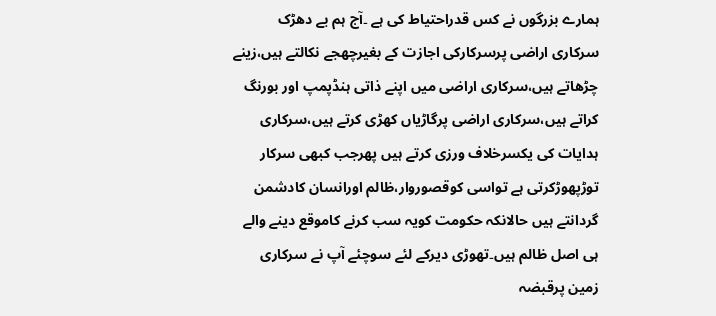ہمارے بزرگوں نے کس قدراحتیاط کی ہے ۔آج ہم بے دھڑک سرکاری اراضی پرسرکارکی اجازت کے بغیرچھجے نکالتے ہیں،زینے چڑھاتے ہیں،سرکاری اراضی میں اپنے ذاتی ہنڈپمپ اور بورنگ کراتے ہیں،سرکاری اراضی پرگاڑیاں کھڑی کرتے ہیں،سرکاری ہدایات کی یکسرخلاف ورزی کرتے ہیں پھرجب کبھی سرکار توڑپھوڑکرتی ہے تواسی کوقصوروار،ظالم اورانسان کادشمن گردانتے ہیں حالانکہ حکومت کویہ سب کرنے کاموقع دینے والے ہی اصل ظالم ہیں۔تھوڑی دیرکے لئے سوچئے آپ نے سرکاری زمین پرقبضہ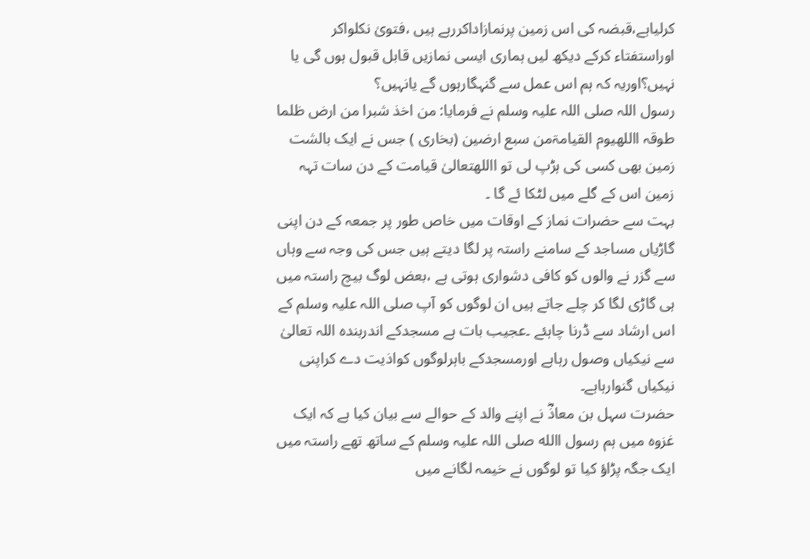کرلیاہے،قبضہ کی اس زمین پرنمازاداکررہے ہیں ،فتویٰ نکلواکر اوراستفتاء کرکے دیکھ لیں ہماری ایسی نمازیں قابل قبول ہوں گی یا نہیں؟اوریہ کہ ہم اس عمل سے گنہگارہوں گے یانہیں؟
رسول اللہ صلی اللہ علیہ وسلم نے فرمایا: من اخذ شبرا من ارض ظلما طوقہ االلهیوم القیامۃمن سبع ارضین (بخاری ) جس نے ایک بالشت زمین بھی کسی کی ہڑپ لی تو االلهتعالیٰ قیامت کے دن سات تہہ زمین اس کے گلے میں لٹکا ئے گا ۔
بہت سے حضرات نماز کے اوقات میں خاص طور پر جمعہ کے دن اپنی گاڑیاں مساجد کے سامنے راستہ پر لگا دیتے ہیں جس کی وجہ سے وہاں سے گزر نے والوں کو کافی دشواری ہوتی ہے ،بعض لوگ بیچ راستہ میں ہی گاڑی لگا کر چلے جاتے ہیں ان لوگوں کو آپ صلی اللہ علیہ وسلم کے اس ارشاد سے ڈرنا چاہئے ۔عجیب بات ہے مسجدکے اندربندہ اللہ تعالیٰ سے نیکیاں وصول رہاہے اورمسجدکے باہرلوگوں کواذیت دے کراپنی نیکیاں گنوارہاہے۔
حضرت سہل بن معاذؓ نے اپنے والد کے حوالے سے بیان کیا ہے کہ ایک غزوہ میں ہم رسول االله صلی اللہ علیہ وسلم کے ساتھ تھے راستہ میں ایک جگہ پڑاؤ کیا تو لوگوں نے خیمہ لگانے میں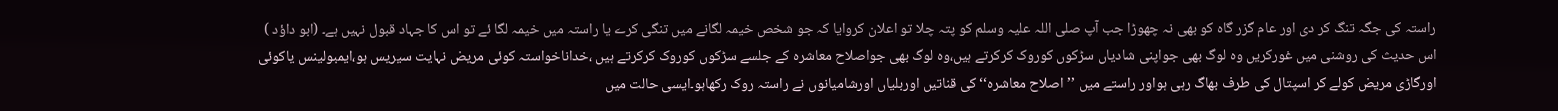راستہ کی جگہ تنگ کر دی اور عام گزر گاہ کو بھی نہ چھوڑا جب آپ صلی اللہ علیہ وسلم کو پتہ چلا تو اعلان کروایا کہ جو شخص خیمہ لگانے میں تنگی کرے یا راستہ میں خیمہ لگا ئے تو اس کا جہاد قبول نہیں ہے۔ (ابو داؤد )
اس حدیث کی روشنی میں غورکریں وہ لوگ بھی جواپنی شادیاں سڑکوں کوروک کرکرتے ہیں،وہ لوگ بھی جواصلاح معاشرہ کے جلسے سڑکوں کوروک کرکرتے ہیں ،خداناخواستہ کوئی مریض نہایت سیریس ہو،ایمبولینس یاکوئی اورگاڑی مریض کولے کر اسپتال کی طرف بھاگ رہی ہواور راستے میں ’’اصلاح معاشرہ‘‘کی قناتیں اوربلیاں اورشامیانوں نے راستہ روک رکھاہو۔ایسی حالت میں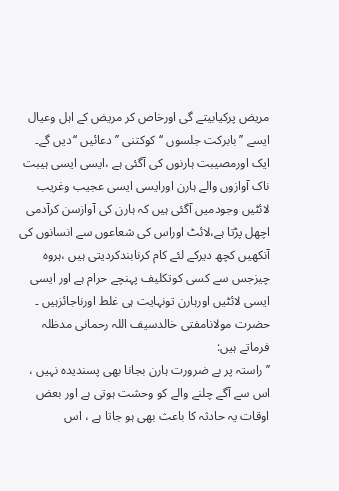مریض پرکیابیتے گی اورخاص کر مریض کے اہل وعیال ایسے ’’بابرکت جلسوں ‘‘کوکتنی ’’دعائیں ‘‘دیں گے۔
ایک اورمصیبت ہارنوں کی آگئی ہے ،ایسی ایسی ہیبت ناک آوازوں والے ہارن اورایسی ایسی عجیب وغریب لائٹیں وجودمیں آگئی ہیں کہ ہارن کی آوازسن کرآدمی اچھل پڑتا ہے،لائٹ اوراس کی شعاعوں سے انسانوں کی آنکھیں کچھ دیرکے لئے کام کرنابندکردیتی ہیں ،ہروہ چیزجس سے کسی کوتکلیف پہنچے حرام ہے اور ایسی ایسی لائٹیں اورہارن تونہایت ہی غلط اورناجائزہیں ۔
حضرت مولانامفتی خالدسیف اللہ رحمانی مدظلہ فرماتے ہیں:
’’راستہ پر بے ضرورت ہارن بجانا بھی پسندیدہ نہیں ، اس سے آگے چلنے والے کو وحشت ہوتی ہے اور بعض اوقات یہ حادثہ کا باعث بھی ہو جاتا ہے ، اس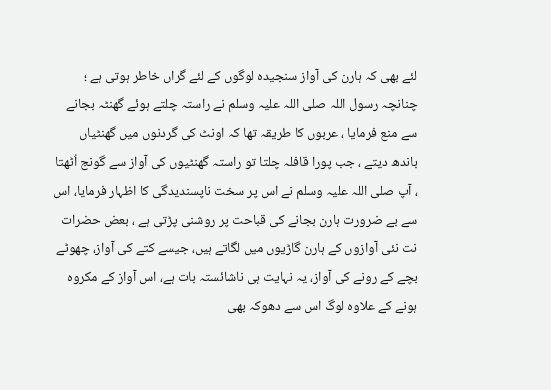لئے بھی کہ ہارن کی آواز سنجیدہ لوگوں کے لئے گراں خاطر ہوتی ہے ؛ چنانچہ رسول اللہ صلی اللہ علیہ وسلم نے راستہ چلتے ہوئے گھنٹہ بجانے سے منع فرمایا ، عربوں کا طریقہ تھا کہ اونٹ کی گردنوں میں گھنٹیاں باندھ دیتے ، جب پورا قافلہ چلتا تو راستہ گھنٹیوں کی آواز سے گونج اُٹھتا ، آپ صلی اللہ علیہ وسلم نے اس پر سخت ناپسندیدگی کا اظہار فرمایا، اس سے بے ضرورت ہارن بجانے کی قباحت پر روشنی پڑتی ہے ، بعض حضرات نت نئی آوازوں کے ہارن گاڑیوں میں لگاتے ہیں، جیسے کتے کی آواز، چھوٹے بچے کے رونے کی آواز، یہ نہایت ہی ناشائستہ بات ہے، اس آواز کے مکروہ ہونے کے علاوہ لوگ اس سے دھوکہ بھی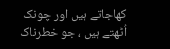کھاجاتے ہیں اور چونک اُٹھتے ہیں ، جو خطرناک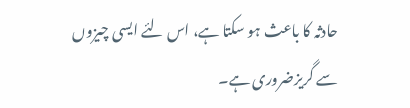حادثہ کا باعث ہو سکتا ہے، اس لئے ایسی چیزوں سے گریزضروری ہے۔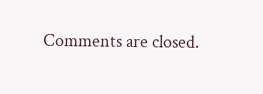Comments are closed.